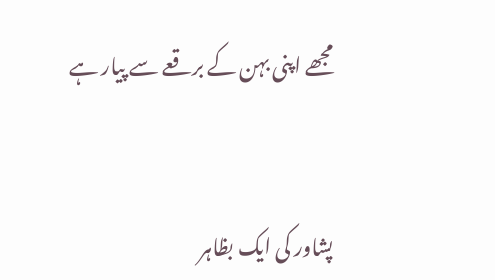مجھے اپنی بہن کے برقعے سے پیار ہے


پشاور کی ایک بظاہر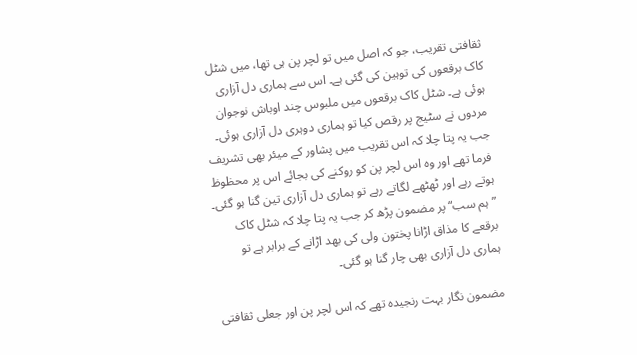ثقافتی تقریب، جو کہ اصل میں تو لچر پن ہی تھا، میں شٹل کاک برقعوں کی توہین کی گئی ہے۔ اس سے ہماری دل آزاری ہوئی ہے۔ شٹل کاک برقعوں میں ملبوس چند اوباش نوجوان مردوں نے سٹیج پر رقص کیا تو ہماری دوہری دل آزاری ہوئی۔ جب یہ پتا چلا کہ اس تقریب میں پشاور کے میئر بھی تشریف فرما تھے اور وہ اس لچر پن کو روکنے کی بجائے اس پر محظوظ ہوتے رہے اور ٹھٹھے لگاتے رہے تو ہماری دل آزاری تین گنا ہو گئی۔ ”ہم سب“ پر مضمون پڑھ کر جب یہ پتا چلا کہ شٹل کاک برقعے کا مذاق اڑانا پختون ولی کی بھد اڑانے کے برابر ہے تو ہماری دل آزاری بھی چار گنا ہو گئی۔

مضمون نگار بہت رنجیدہ تھے کہ اس لچر پن اور جعلی ثقافتی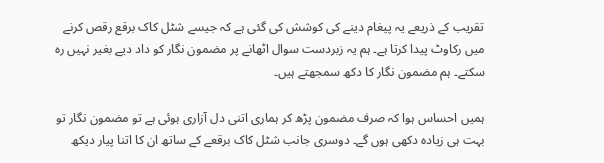تقریب کے ذریعے یہ پیغام دینے کی کوشش کی گئی ہے کہ جیسے شٹل کاک برقع رقص کرنے میں رکاوٹ پیدا کرتا ہے۔ ہم یہ زبردست سوال اٹھانے پر مضمون نگار کو داد دیے بغیر نہیں رہ سکتے۔ ہم مضمون نگار کا دکھ سمجھتے ہیں۔

ہمیں احساس ہوا کہ صرف مضمون پڑھ کر ہماری اتنی دل آزاری ہوئی ہے تو مضمون نگار تو بہت ہی زیادہ دکھی ہوں گے۔ دوسری جانب شٹل کاک برقعے کے ساتھ ان کا اتنا پیار دیکھ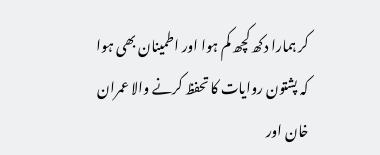کر ہمارا دکھ کچھ کم ہوا اور اطمینان بھی ہوا کہ پشتون روایات کا تحفظ کرنے والا عمران خان اور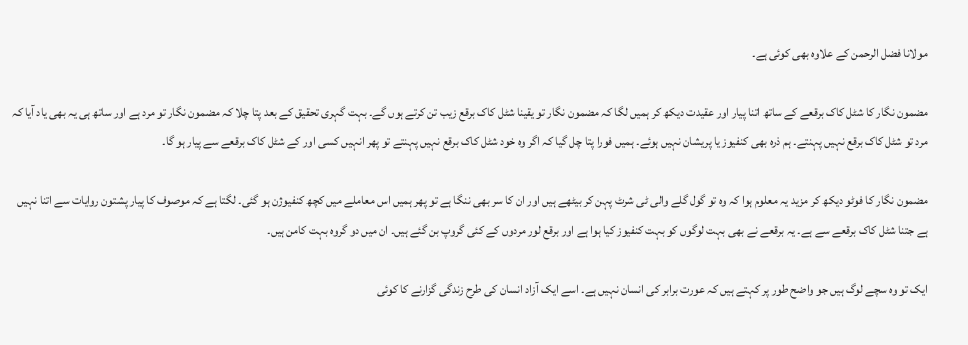مولانا فضل الرحمن کے علاوہ بھی کوئی ہے۔

مضمون نگار کا شٹل کاک برقعے کے ساتھ اتنا پیار اور عقیدت دیکھ کر ہمیں لگا کہ مضمون نگار تو یقینا شٹل کاک برقع زیب تن کرتے ہوں گے۔ بہت گہری تحقیق کے بعد پتا چلا کہ مضمون نگار تو مرد ہے اور ساتھ ہی یہ بھی یاد آیا کہ مرد تو شٹل کاک برقع نہیں پہنتے۔ ہم ذرہ بھی کنفیوز یا پریشان نہیں ہوئے۔ ہمیں فورا پتا چل گیا کہ اگر وہ خود شٹل کاک برقع نہیں پہنتے تو پھر انہیں کسی اور کے شٹل کاک برقعے سے پیار ہو گا۔

مضمون نگار کا فوٹو دیکھ کر مزید یہ معلوم ہوا کہ وہ تو گول گلے والی ٹی شرٹ پہن کر بیٹھے ہیں اور ان کا سر بھی ننگا ہے تو پھر ہمیں اس معاملے میں کچھ کنفیوژن ہو گئی۔ لگتا ہے کہ موصوف کا پیار پشتون روایات سے اتنا نہیں ہے جتنا شٹل کاک برقعے سے ہے۔ یہ برقعے نے بھی بہت لوگوں کو بہت کنفیوز کیا ہوا ہے اور برقع لور مردوں کے کئی گروپ بن گئے ہیں۔ ان میں دو گروہ بہت کامن ہیں۔

ایک تو وہ سچے لوگ ہیں جو واضح طور پر کہتے ہیں کہ عورت برابر کی انسان نہیں ہے۔ اسے ایک آزاد انسان کی طرح زندگی گزارنے کا کوئی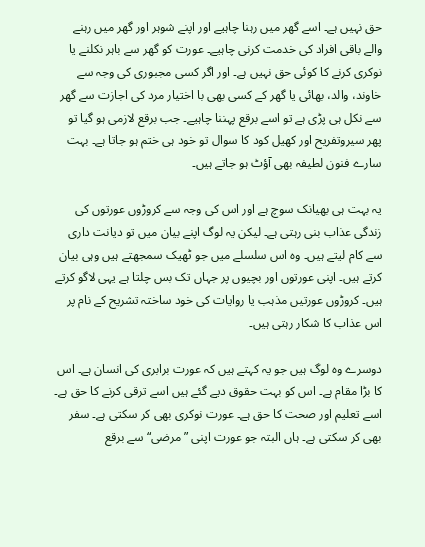حق نہیں ہے۔ اسے گھر میں رہنا چاہیے اور اپنے شوہر اور گھر میں رہنے والے باقی افراد کی خدمت کرنی چاہیے۔ عورت کو گھر سے باہر نکلنے یا نوکری کرنے کا کوئی حق نہیں ہے۔ اور اگر کسی مجبوری کی وجہ سے خاوند، والد، بھائی یا گھر کے کسی بھی با اختیار مرد کی اجازت سے گھر سے نکل ہی پڑی ہے تو اسے برقع پہننا چاہیے۔ جب برقع لازمی ہو گیا تو پھر سیروتفریح اور کھیل کود کا سوال تو خود ہی ختم ہو جاتا ہے۔ بہت سارے فنون لطیفہ بھی آؤٹ ہو جاتے ہیں۔

یہ بہت ہی بھیانک سوچ ہے اور اس کی وجہ سے کروڑوں عورتوں کی زندگی عذاب بنی رہتی ہے۔ لیکن یہ لوگ اپنے بیان میں تو دیانت داری سے کام لیتے ہیں۔ وہ اس سلسلے میں جو ٹھیک سمجھتے ہیں وہی بیان کرتے ہیں۔ اپنی عورتوں اور بچیوں پر جہاں تک بس چلتا ہے یہی لاگو کرتے ہیں۔ کروڑوں عورتیں مذہب یا روایات کی خود ساختہ تشریح کے نام پر اس عذاب کا شکار رہتی ہیں۔

دوسرے وہ لوگ ہیں جو یہ کہتے ہیں کہ عورت برابری کی انسان ہے۔ اس کا بڑا مقام ہے۔ اس کو بہت حقوق دیے گئے ہیں اسے ترقی کرنے کا حق ہے۔ اسے تعلیم اور صحت کا حق ہے۔ عورت نوکری بھی کر سکتی ہے۔ سفر بھی کر سکتی ہے۔ ہاں البتہ جو عورت اپنی ”مرضی“ سے برقع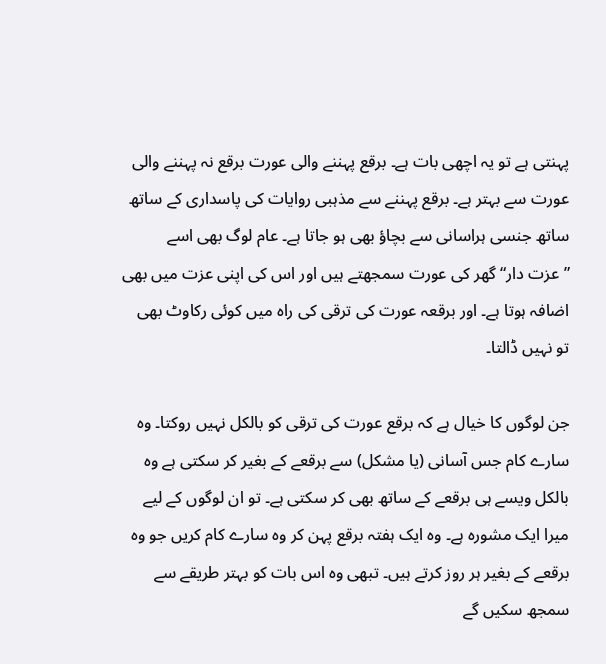پہنتی ہے تو یہ اچھی بات ہے۔ برقع پہننے والی عورت برقع نہ پہننے والی عورت سے بہتر ہے۔ برقع پہننے سے مذہبی روایات کی پاسداری کے ساتھ ساتھ جنسی ہراسانی سے بچاؤ بھی ہو جاتا ہے۔ عام لوگ بھی اسے ”عزت دار“ گھر کی عورت سمجھتے ہیں اور اس کی اپنی عزت میں بھی اضافہ ہوتا ہے۔ اور برقعہ عورت کی ترقی کی راہ میں کوئی رکاوٹ بھی تو نہیں ڈالتا۔

جن لوگوں کا خیال ہے کہ برقع عورت کی ترقی کو بالکل نہیں روکتا۔ وہ سارے کام جس آسانی (یا مشکل) سے برقعے کے بغیر کر سکتی ہے وہ بالکل ویسے ہی برقعے کے ساتھ بھی کر سکتی ہے۔ تو ان لوگوں کے لیے میرا ایک مشورہ ہے۔ وہ ایک ہفتہ برقع پہن کر وہ سارے کام کریں جو وہ برقعے کے بغیر ہر روز کرتے ہیں۔ تبھی وہ اس بات کو بہتر طریقے سے سمجھ سکیں گے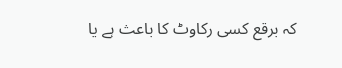کہ برقع کسی رکاوٹ کا باعث ہے یا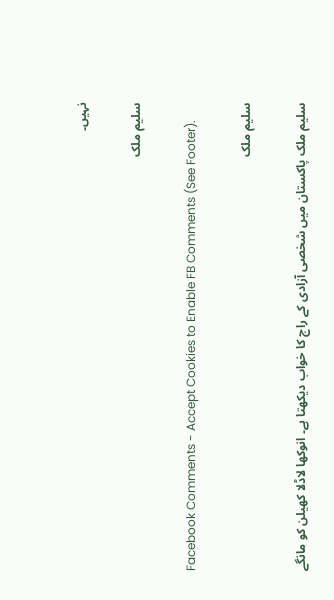نہیں۔

سلیم ملک

Facebook Comments - Accept Cookies to Enable FB Comments (See Footer).

سلیم ملک

سلیم ملک پاکستان میں شخصی آزادی کے راج کا خواب دیکھتا ہے۔ انوکھا لاڈلا کھیلن کو مانگے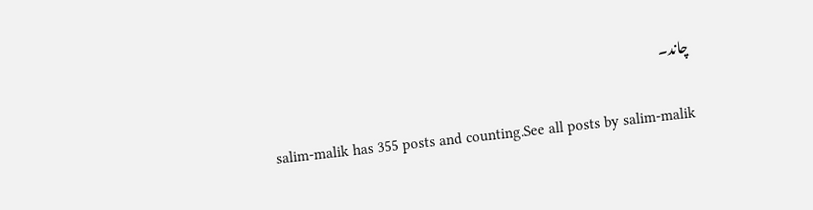چاند۔

salim-malik has 355 posts and counting.See all posts by salim-malik